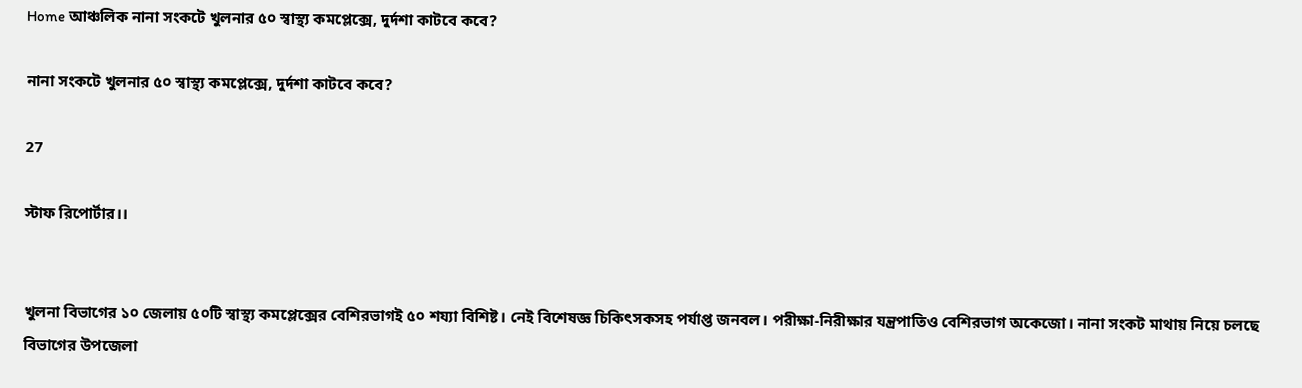Home আঞ্চলিক নানা সংকটে খুলনার ৫০ স্বাস্থ্য কমপ্লেক্সে, দুর্দশা কাটবে কবে?

নানা সংকটে খুলনার ৫০ স্বাস্থ্য কমপ্লেক্সে, দুর্দশা কাটবে কবে?

27

স্টাফ রিপোর্টার।।


খুলনা বিভাগের ১০ জেলায় ৫০টি স্বাস্থ্য কমপ্লেক্সের বেশিরভাগই ৫০ শয্যা বিশিষ্ট। নেই বিশেষজ্ঞ চিকিৎসকসহ পর্যাপ্ত জনবল। পরীক্ষা-নিরীক্ষার যন্ত্রপাতিও বেশিরভাগ অকেজো। নানা সংকট মাথায় নিয়ে চলছে বিভাগের উপজেলা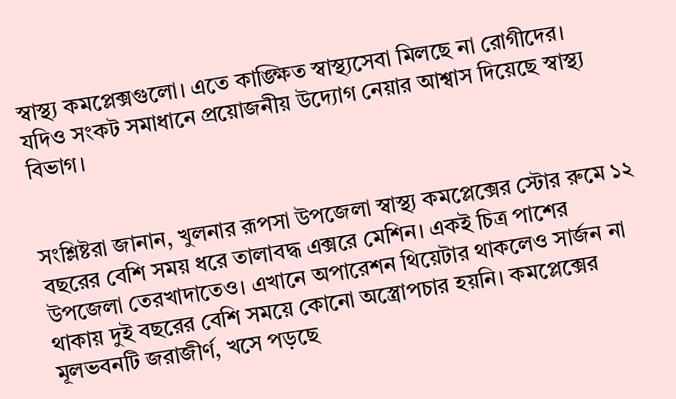স্বাস্থ্য কমপ্লেক্সগুলো। এতে কাঙ্ক্ষিত স্বাস্থ্যসেবা মিলছে না রোগীদের। যদিও সংকট সমাধানে প্রয়োজনীয় উদ্যোগ নেয়ার আশ্বাস দিয়েছে স্বাস্থ্য বিভাগ।


সংশ্লিষ্টরা জানান, খুলনার রূপসা উপজেলা স্বাস্থ্য কমপ্লেক্সের স্টোর রুমে ১২ বছরের বেশি সময় ধরে তালাবদ্ধ এক্সরে মেশিন। একই চিত্র পাশের উপজেলা তেরখাদাতেও। এখানে অপারেশন থিয়েটার থাকলেও সার্জন না থাকায় দুই বছরের বেশি সময়ে কোনো অস্ত্রোপচার হয়নি। কমপ্লেক্সের মূলভবনটি জরাজীর্ণ, খসে পড়ছে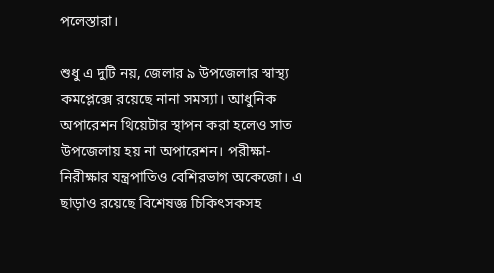পলেস্তারা।

শুধু এ দুটি নয়, জেলার ৯ উপজেলার স্বাস্থ্য কমপ্লেক্সে রয়েছে নানা সমস্যা। আধুনিক অপারেশন থিয়েটার স্থাপন করা হলেও সাত উপজেলায় হয় না অপারেশন। পরীক্ষা-নিরীক্ষার যন্ত্রপাতিও বেশিরভাগ অকেজো। এ ছাড়াও রয়েছে বিশেষজ্ঞ চিকিৎসকসহ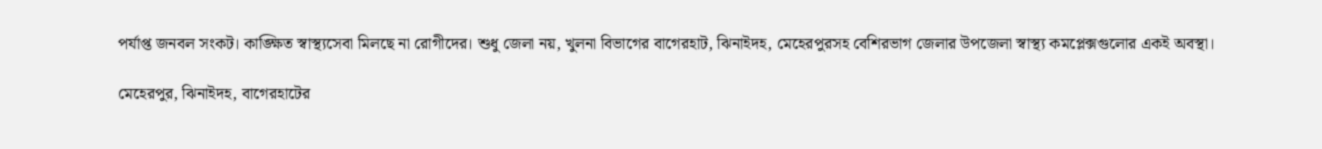পর্যাপ্ত জনবল সংকট। কাঙ্ক্ষিত স্বাস্থ্যসেবা মিলছে না রোগীদের। শুধু জেলা নয়, খুলনা বিভাগের বাগেরহাট, ঝিনাইদহ, মেহেরপুরসহ বেশিরভাগ জেলার উপজেলা স্বাস্থ্য কমপ্লেক্সগুলোর একই অবস্থা।

মেহেরপুর, ঝিনাইদহ, বাগেরহাটের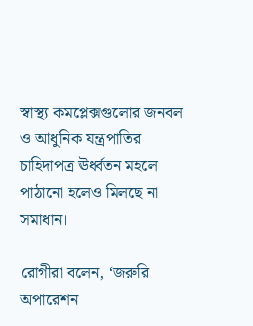স্বাস্থ্য কমপ্লেক্সগুলোর জনবল ও আধুনিক যন্ত্রপাতির চাহিদাপত্র ঊর্ধ্বতন মহলে পাঠানো হলেও মিলছে না সমাধান।

রোগীরা বলেন, ‘জরুরি অপারেশন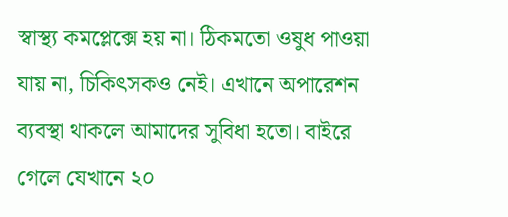স্বাস্থ্য কমপ্লেক্সে হয় না। ঠিকমতো ওষুধ পাওয়া যায় না, চিকিৎসকও নেই। এখানে অপারেশন ব্যবস্থা থাকলে আমাদের সুবিধা হতো। বাইরে গেলে যেখানে ২০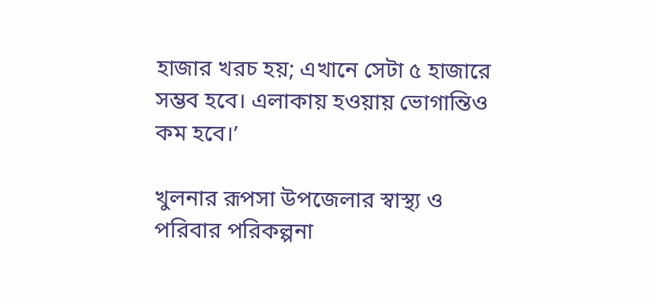হাজার খরচ হয়; এখানে সেটা ৫ হাজারে সম্ভব হবে। এলাকায় হওয়ায় ভোগান্তিও কম হবে।’

খুলনার রূপসা উপজেলার স্বাস্থ্য ও পরিবার পরিকল্পনা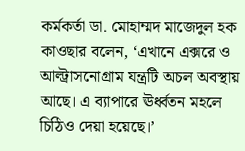কর্মকর্তা ডা. মোহাম্মদ মাজেদুল হক কাওছার বলেন, ‘এখানে এক্সরে ও আল্ট্রাসনোগ্রাম যন্ত্রটি অচল অবস্থায় আছে। এ ব্যাপারে ঊর্ধ্বতন মহলে চিঠিও দেয়া হয়েছে।’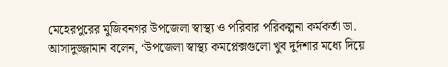মেহেরপুরের মুজিবনগর উপজেলা স্বাস্থ্য ও পরিবার পরিকল্পনা কর্মকর্তা ডা. আসাদুজ্জামান বলেন, ‘উপজেলা স্বাস্থ্য কমপ্লেক্সগুলো খুব দুর্দশার মধ্যে দিয়ে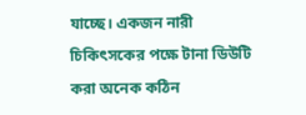যাচ্ছে। একজন নারী চিকিৎসকের পক্ষে টানা ডিউটি করা অনেক কঠিন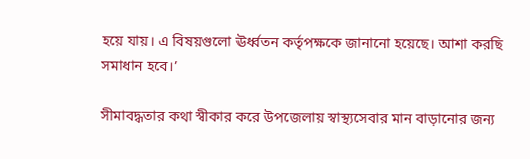হয়ে যায়। এ বিষয়গুলো ঊর্ধ্বতন কর্তৃপক্ষকে জানানো হয়েছে। আশা করছি সমাধান হবে।’

সীমাবদ্ধতার কথা স্বীকার করে উপজেলায় স্বাস্থ্যসেবার মান বাড়ানোর ‍জন্য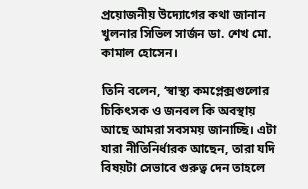প্রয়োজনীয় উদ্যোগের কথা জানান খুলনার সিভিল সার্জন ডা. শেখ মো. কামাল হোসেন।

তিনি বলেন, ‘স্বাস্থ্য কমপ্লেক্সগুলোর চিকিৎসক ও জনবল কি অবস্থায় আছে আমরা সবসময় জানাচ্ছি। এটা যারা নীতিনির্ধারক আছেন, তারা যদি বিষয়টা সেভাবে গুরুত্ব দেন তাহলে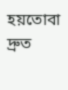হয়তোবা দ্রুত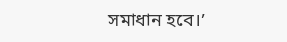সমাধান হবে।’